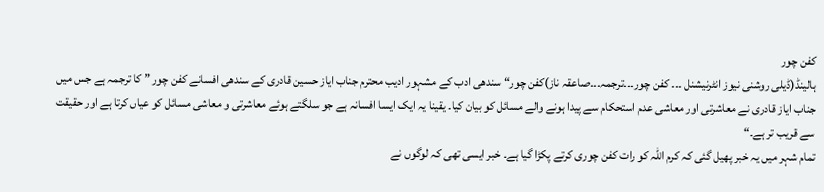كفن چور
ہالینڈ(ڈیلی روشنی نیوز انٹرنیشنل ۔۔۔ كفن چور۔۔۔ترجمہ۔۔۔صاعقہ ناز)کفن چور“ سندھی ادب کے مشہور ادیب محترم جناب ایاز حسین قادری کے سندھی افسانے کفن چور ” کا ترجمہ ہے جس میں جناب ایاز قادری نے معاشرتی اور معاشی عدم استحکام سے پیدا ہونے والے مسائل کو بیان کیا۔ یقینا یہ ایک ایسا افسانہ ہے جو سلگتے ہوئے معاشرتی و معاشی مسائل کو عیاں کرتا ہے اور حقیقت سے قریب تر ہے۔“
تمام شہر میں یہ خبر پھیل گئی کہ کرم اللہ کو رات کفن چوری کرتے پکڑا گیا ہے۔ خبر ایسی تھی کہ لوگوں نے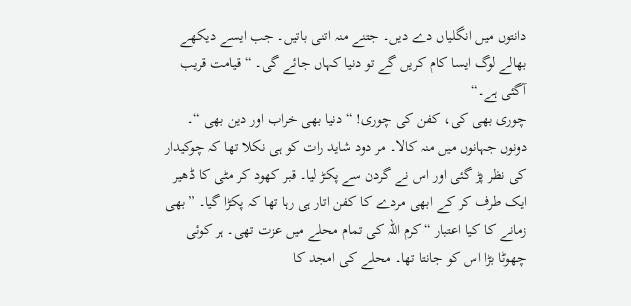دانتوں میں انگلیاں دے دیں۔ جتنے منہ اتنی باتیں۔ جب ایسے دیکھے بھالے لوگ ایسا کام کریں گے تو دنیا کہاں جائے گی۔ “قیامت قریب آگئی ہے۔“
چوری بھی کی، کفن کی چوری! “دنیا بھی خراب اور دین بھی “۔ دونوں جہانوں میں منہ کالا۔ مر دود شاید رات کو ہی نکلا تھا کہ چوکیدار کی نظر پڑ گئی اور اس نے گردن سے پکڑ لیا۔ قبر کھود کر مٹی کا ڈھیر ایک طرف کر کے ابھی مردے کا کفن اتار ہی رہا تھا کہ پکڑا گیا۔ ”بھی زمانے کا کیا اعتبار “کرم اللہ کی تمام محلے میں عزت تھی۔ ہر کوئی چھوٹا بڑا اس کو جانتا تھا۔ محلے کی امجد کا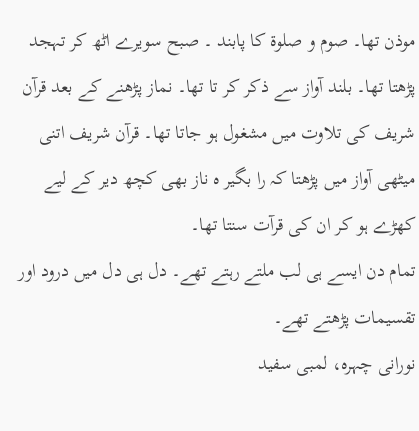موذن تھا۔ صوم و صلوۃ کا پابند ۔ صبح سویرے اٹھ کر تہجد پڑھتا تھا۔ بلند آواز سے ذکر کر تا تھا۔ نماز پڑھنے کے بعد قرآن شریف کی تلاوت میں مشغول ہو جاتا تھا۔ قرآن شریف اتنی میٹھی آواز میں پڑھتا کہ را بگیر ه ناز بھی کچھ دیر کے لیے کھڑے ہو کر ان کی قرآت سنتا تھا۔
تمام دن ایسے ہی لب ملتے رہتے تھے۔ دل ہی دل میں درود اور تقسیمات پڑھتے تھے۔
نورانی چہرہ، لمبی سفید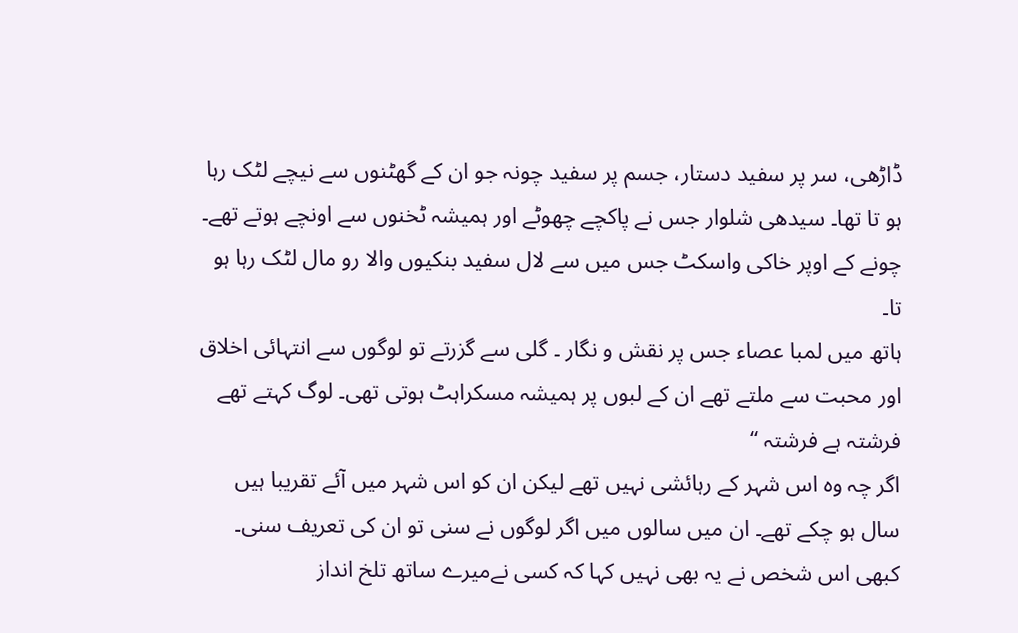ڈاڑھی، سر پر سفید دستار، جسم پر سفید چونہ جو ان کے گھٹنوں سے نیچے لٹک رہا ہو تا تھا۔ سیدھی شلوار جس نے پاکچے چھوٹے اور ہمیشہ ٹخنوں سے اونچے ہوتے تھے۔ چونے کے اوپر خاکی واسکٹ جس میں سے لال سفید بنکیوں والا رو مال لٹک رہا ہو تا۔
ہاتھ میں لمبا عصاء جس پر نقش و نگار ۔ گلی سے گزرتے تو لوگوں سے انتہائی اخلاق اور محبت سے ملتے تھے ان کے لبوں پر ہمیشہ مسکراہٹ ہوتی تھی۔ لوگ کہتے تھے فرشتہ ہے فرشتہ “
اگر چہ وہ اس شہر کے رہائشی نہیں تھے لیکن ان کو اس شہر میں آئے تقریبا ہیں سال ہو چکے تھے۔ ان میں سالوں میں اگر لوگوں نے سنی تو ان کی تعریف سنی۔ کبھی اس شخص نے یہ بھی نہیں کہا کہ کسی نےمیرے ساتھ تلخ انداز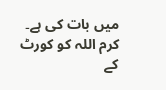میں بات کی ہے۔
کرم اللہ کو کورٹ کے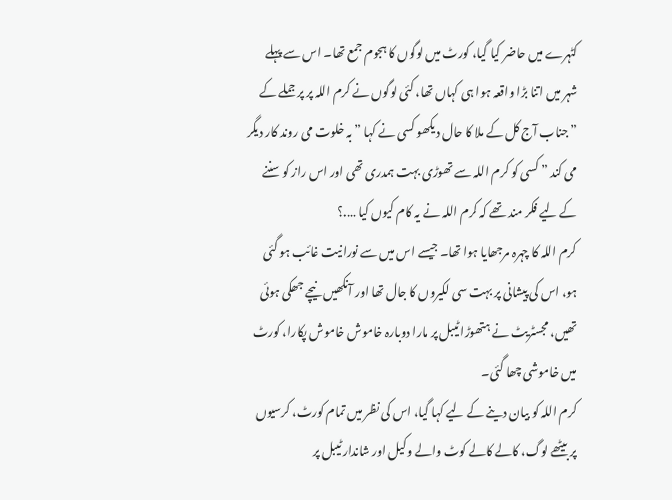کٹہرے میں حاضر کیا گیا، کورٹ میں لوگوں کا ہجوم جمع تھا۔ اس سے پہلے شہر میں اتنا بڑا واقعہ ہوا ہی کہاں تھا، کئی لوگوں نے کرم اللہ پر پر جملے کے ”جناب آج کل کے ملا کا حال دیکھو کسی نے کہا ” بہ خلوت می روند کار دیگر می کند ” کسی کو کرم اللہ سے تھوڑی بہت ہمدری تھی اور اس راز کو سننے کے لیے فکر مند تھے کہ کرم اللہ نے یہ کام کیوں کیا ….؟
کرم اللہ کا چہرہ مرجھایا ہوا تھا۔ جیسے اس میں سے نورانیت غائب ہو گئی ہو، اس کی پیشانی پر بہت سی لکیروں کا جال تھا اور آنکھیں نیچے جھکی ہوئی تھیں، مجسٹریٹ نے ہتھوڑا ٹیبل پر مارا دوبارہ خاموش خاموش پکارا، کورٹ میں خاموشی چھا گئی۔
کرم اللہ کو بیان دینے کے لیے کہا گیا، اس کی نظر میں تمام کورٹ، کرسیوں پر بیٹھے لوگ، کالے کالے کوٹ والے وکیل اور شاندار ٹیبل پر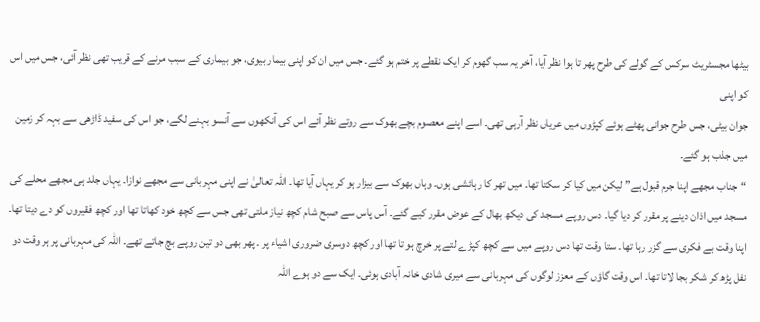بیٹھا مجسٹریٹ سرکس کے گولے کی طرح پھر تا ہوا نظر آیا، آخر یہ سب گھوم کر ایک نقطے پر ختم ہو گئے۔ جس میں ان کو اپنی بیمار بیوی، جو بیماری کے سبب مرنے کے قریب تھی نظر آئی، جس میں اس کو اپنی
جوان بیٹی، جس طرح جوانی پھٹے ہوئے کپڑوں میں عریاں نظر آرہی تھی۔ اسے اپنے معصوم بچے بھوک سے روتے نظر آئے اس کی آنکھوں سے آنسو بہنے لگے، جو اس کی سفید ڈاڑھی سے بہہ کر زمین میں جذب ہو گئے۔
“جناب مجھے اپنا جرم قبول ہے” لیکن میں کیا کر سکتا تھا۔ میں تھر کا رہائشی ہوں۔ وہاں بھوک سے بیزار ہو کر یہاں آیا تھا۔ اللہ تعالیٰ نے اپنی مہربانی سے مجھے نوازا۔ یہاں جلد ہی مجھے محلے کی مسجد میں اذان دینے پر مقرر کر دیا گیا۔ دس روپے مسجد کی دیکھ بھال کے عوض مقرر کیے گئے۔ آس پاس سے صبح شام کچھ نیاز ملتی تھی جس سے کچھ خود کھاتا تھا اور کچھ فقیروں کو دے دیتا تھا۔ اپنا وقت بے فکری سے گزر رہا تھا۔ ستا وقت تھا دس روپے میں سے کچھ کپڑے لتے پر خرچ ہو تا تھا اور کچھ دوسری ضروری اشیاء پر ۔ پھر بھی دو تین روپے بچ جاتے تھے۔ اللہ کی مہربانی پر ہر وقت دو نفل پڑھ کر شکر بجا لاتا تھا۔ اس وقت گاؤں کے معزز لوگوں کی مہربانی سے میری شادی خانہ آبادی ہوئی۔ ایک سے دو ہوے اللہ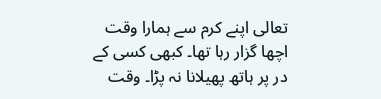تعالی اپنے کرم سے ہمارا وقت اچھا گزار رہا تھا۔ کبھی کسی کے در پر ہاتھ پھیلانا نہ پڑا۔ وقت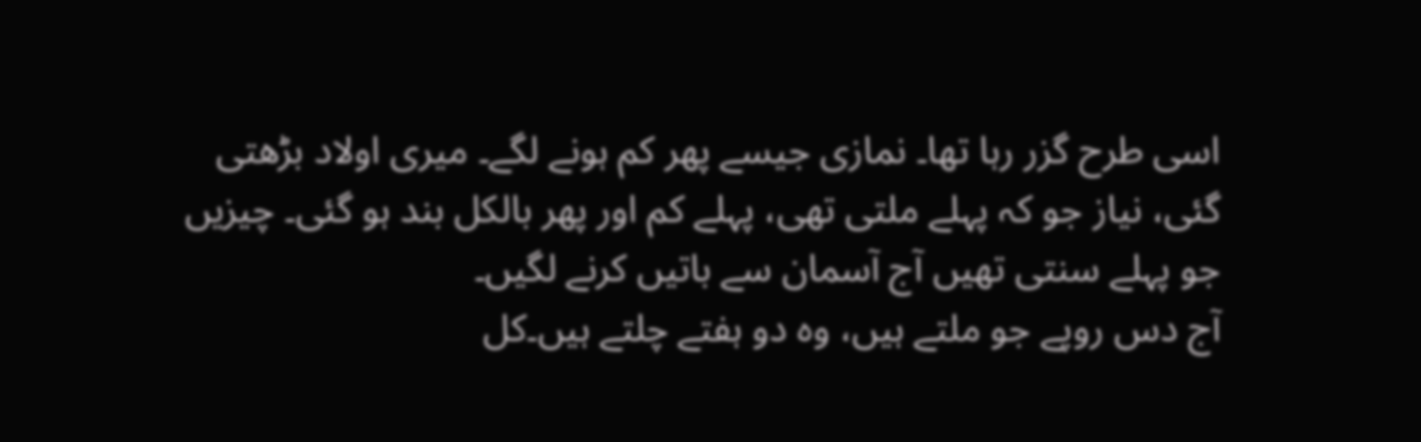اسی طرح گزر رہا تھا۔ نمازی جیسے پھر کم ہونے لگے۔ میری اولاد بڑھتی گئی، نیاز جو کہ پہلے ملتی تھی، پہلے کم اور پھر بالکل بند ہو گئی۔ چیزیں جو پہلے سنتی تھیں آج آسمان سے باتیں کرنے لگیں۔
آج دس روپے جو ملتے ہیں، وہ دو ہفتے چلتے ہیں۔کل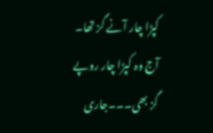کپڑا چار آنے گز تھا۔ آج وہ کپڑا چار روپے گز بھی۔۔۔جاری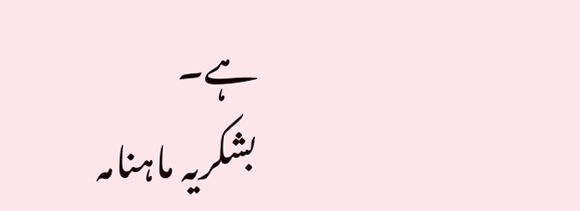ہے۔
بشکریہ ماہنامہ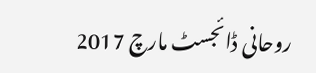روحانی ڈائجسٹ مارچ 2017